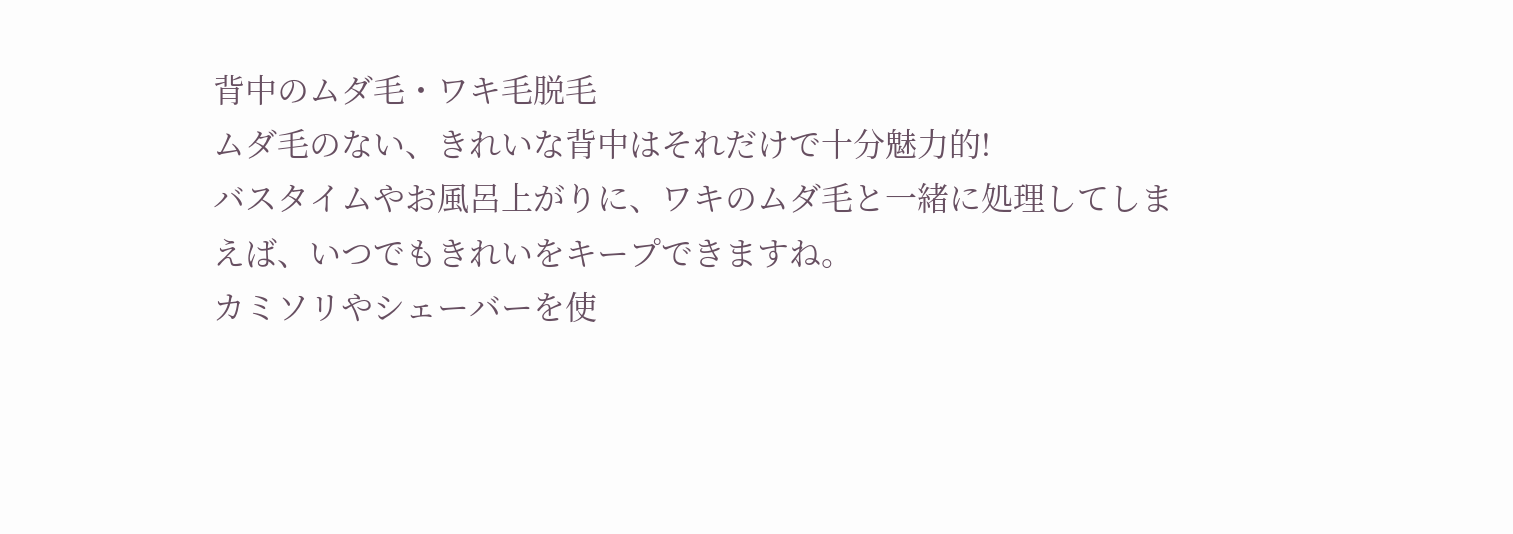背中のムダ毛・ワキ毛脱毛
ムダ毛のない、きれいな背中はそれだけで十分魅力的!
バスタイムやお風呂上がりに、ワキのムダ毛と一緒に処理してしまえば、いつでもきれいをキープできますね。
カミソリやシェーバーを使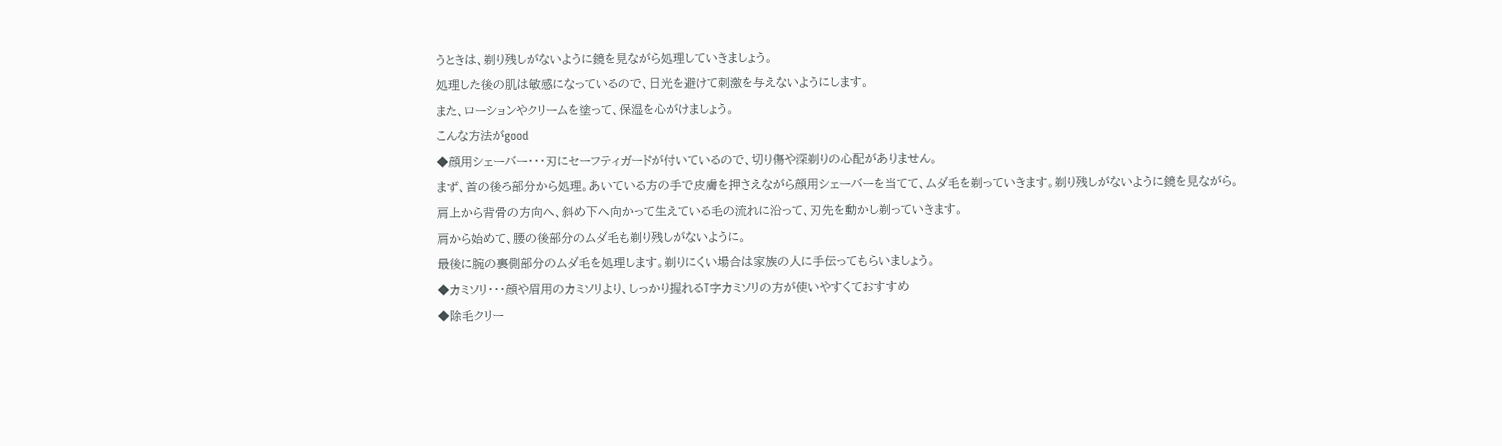うときは、剃り残しがないように鏡を見ながら処理していきましょう。
処理した後の肌は敏感になっているので、日光を避けて刺激を与えないようにします。
また、ローションやクリームを塗って、保湿を心がけましょう。
こんな方法がgood
◆顔用シェーバー・・・刃にセーフティガードが付いているので、切り傷や深剃りの心配がありません。
まず、首の後ろ部分から処理。あいている方の手で皮膚を押さえながら顔用シェーバーを当てて、ムダ毛を剃っていきます。剃り残しがないように鏡を見ながら。
肩上から背骨の方向へ、斜め下へ向かって生えている毛の流れに沿って、刃先を動かし剃っていきます。
肩から始めて、腰の後部分のムダ毛も剃り残しがないように。
最後に腕の裏側部分のムダ毛を処理します。剃りにくい場合は家族の人に手伝ってもらいましょう。
◆カミソリ・・・顔や眉用のカミソリより、しっかり握れるT字カミソリの方が使いやすくておすすめ
◆除毛クリー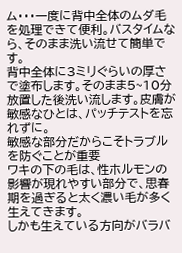ム・・・一度に背中全体のムダ毛を処理できて便利。バスタイムなら、そのまま洗い流せて簡単です。
背中全体に3ミリぐらいの厚さで塗布します。そのまま5~10分放置した後洗い流します。皮膚が敏感なひとは、パッチテストを忘れずに。
敏感な部分だからこそトラブルを防ぐことが重要
ワキの下の毛は、性ホルモンの影響が現れやすい部分で、思春期を過ぎると太く濃い毛が多く生えてきます。
しかも生えている方向がバラバ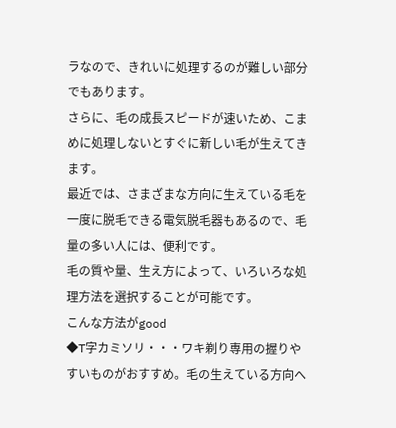ラなので、きれいに処理するのが難しい部分でもあります。
さらに、毛の成長スピードが速いため、こまめに処理しないとすぐに新しい毛が生えてきます。
最近では、さまざまな方向に生えている毛を一度に脱毛できる電気脱毛器もあるので、毛量の多い人には、便利です。
毛の質や量、生え方によって、いろいろな処理方法を選択することが可能です。
こんな方法がgood
◆T字カミソリ・・・ワキ剃り専用の握りやすいものがおすすめ。毛の生えている方向へ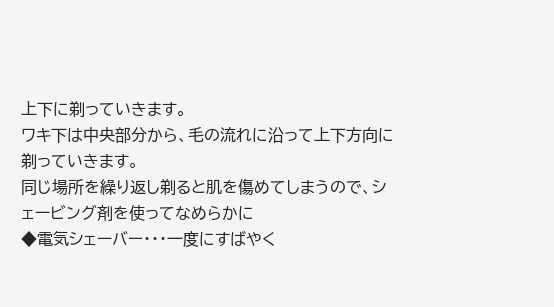上下に剃っていきます。
ワキ下は中央部分から、毛の流れに沿って上下方向に剃っていきます。
同じ場所を繰り返し剃ると肌を傷めてしまうので、シェービング剤を使ってなめらかに
◆電気シェーバー・・・一度にすばやく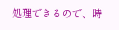処理できるので、時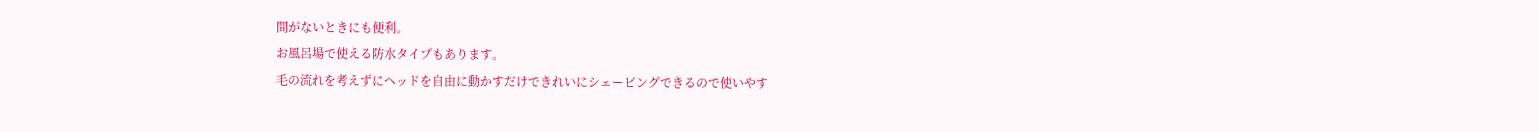間がないときにも便利。
お風呂場で使える防水タイプもあります。
毛の流れを考えずにヘッドを自由に動かすだけできれいにシェービングできるので使いやす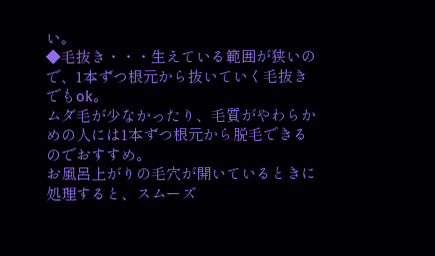い。
◆毛抜き・・・生えている範囲が狭いので、1本ずつ根元から抜いていく毛抜きでもok。
ムダ毛が少なかったり、毛質がやわらかめの人には1本ずつ根元から脱毛できるのでおすすめ。
お風呂上がりの毛穴が開いているときに処理すると、スムーズ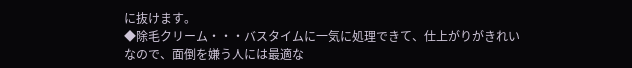に抜けます。
◆除毛クリーム・・・バスタイムに一気に処理できて、仕上がりがきれいなので、面倒を嫌う人には最適な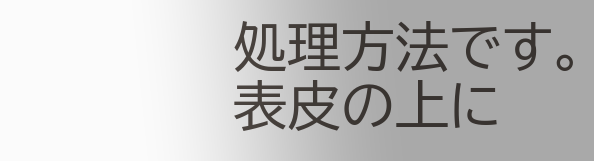処理方法です。
表皮の上に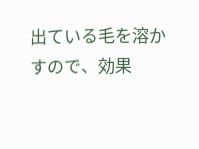出ている毛を溶かすので、効果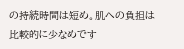の持続時間は短め。肌への負担は比較的に少なめです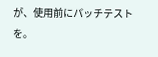が、使用前にパッチテストを。